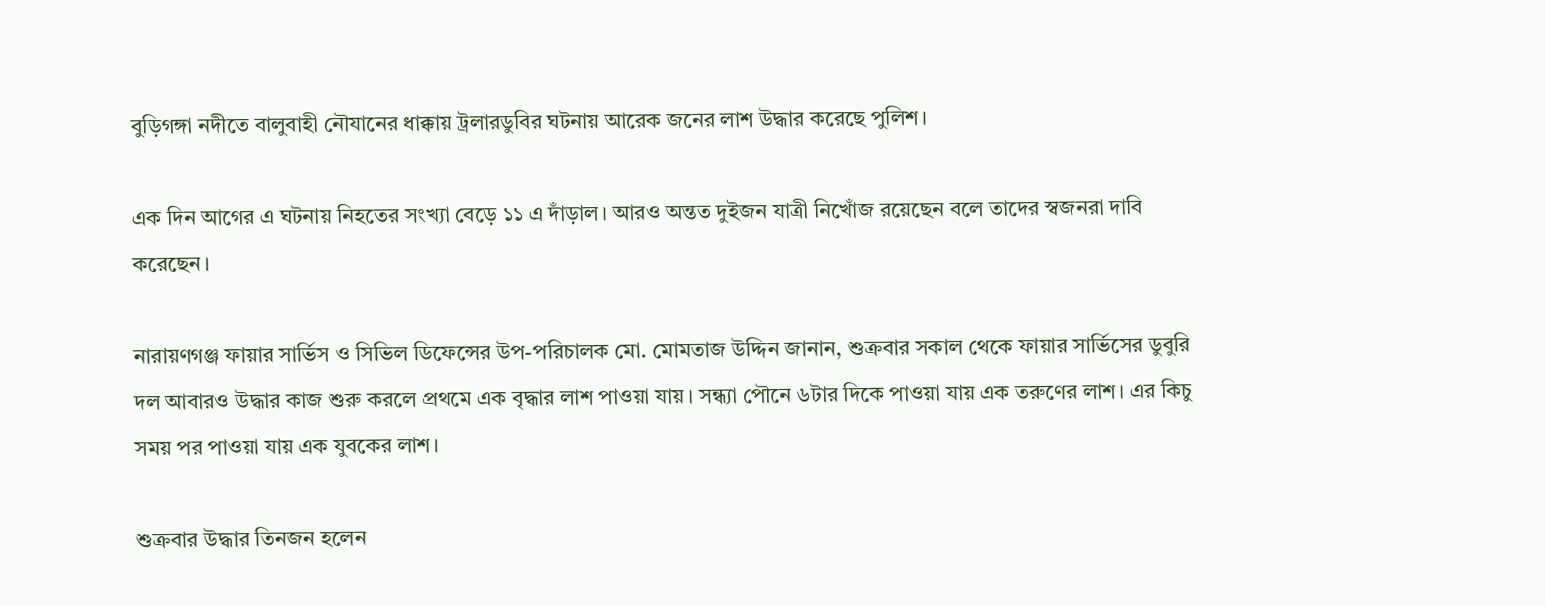বুড়িগঙ্গা নদীতে বালুবাহী নৌযানের ধাক্কায় ট্রলারডুবির ঘটনায় আরেক জনের লাশ উদ্ধার করেছে পুলিশ।

এক দিন আগের এ ঘটনায় নিহতের সংখ্যা বেড়ে ১১ এ দাঁড়াল। আরও অন্তত দুইজন যাত্রী নিখোঁজ রয়েছেন বলে তাদের স্বজনরা দাবি করেছেন।

নারায়ণগঞ্জ ফায়ার সার্ভিস ও সিভিল ডিফেন্সের উপ-পরিচালক মো. মোমতাজ উদ্দিন জানান, শুক্রবার সকাল থেকে ফায়ার সার্ভিসের ডুবুরি দল আবারও উদ্ধার কাজ শুরু করলে প্রথমে এক বৃদ্ধার লাশ পাওয়া যায়। সন্ধ্যা পৌনে ৬টার দিকে পাওয়া যায় এক তরুণের লাশ। এর কিচু সময় পর পাওয়া যায় এক যুবকের লাশ।

শুক্রবার উদ্ধার তিনজন হলেন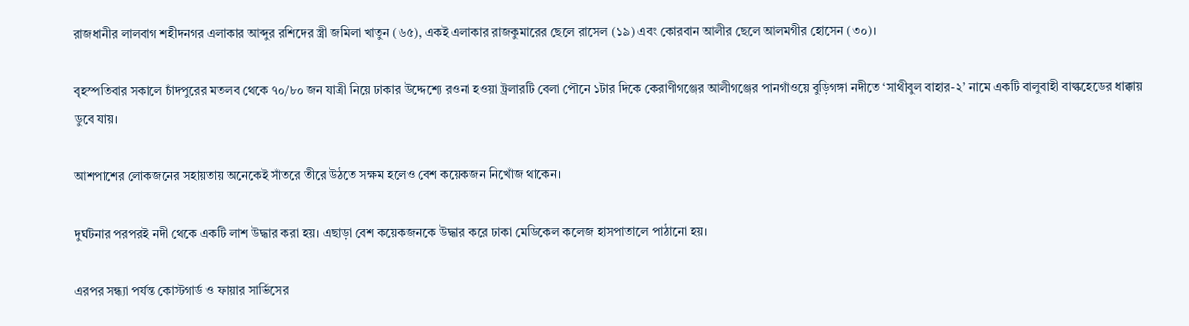রাজধানীর লালবাগ শহীদনগর এলাকার আব্দুর রশিদের স্ত্রী জমিলা খাতুন (৬৫), একই এলাকার রাজকুমারের ছেলে রাসেল (১৯) এবং কোরবান আলীর ছেলে আলমগীর হোসেন (৩০)।

বৃহস্পতিবার সকালে চাঁদপুরের মতলব থেকে ৭০/৮০ জন যাত্রী নিয়ে ঢাকার উদ্দেশ্যে রওনা হওয়া ট্রলারটি বেলা পৌনে ১টার দিকে কেরাণীগঞ্জের আলীগঞ্জের পানগাঁওয়ে বুড়িগঙ্গা নদীতে ‘সাথীবুল বাহার-২’ নামে একটি বালুবাহী বাল্কহেডের ধাক্কায় ডুবে যায়।

আশপাশের লোকজনের সহায়তায় অনেকেই সাঁতরে তীরে উঠতে সক্ষম হলেও বেশ কয়েকজন নিখোঁজ থাকেন।

দুর্ঘটনার পরপরই নদী থেকে একটি লাশ উদ্ধার করা হয়। এছাড়া বেশ কয়েকজনকে উদ্ধার করে ঢাকা মেডিকেল কলেজ হাসপাতালে পাঠানো হয়।

এরপর সন্ধ্যা পর্যন্ত কোস্টগার্ড ও ফায়ার সার্ভিসের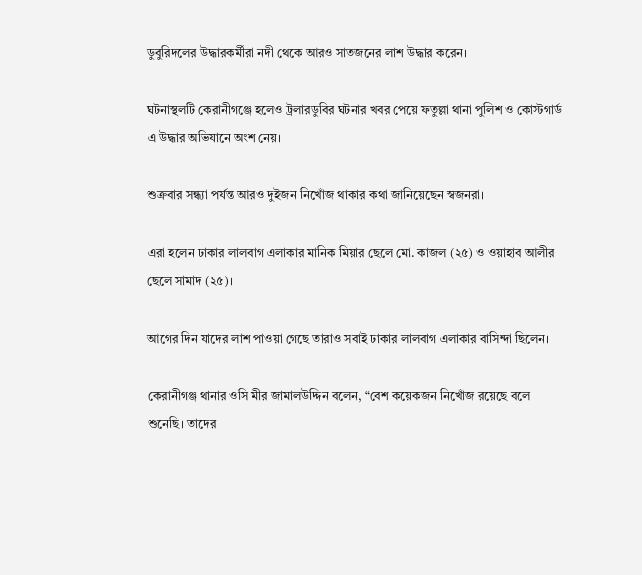ডুবুরিদলের উদ্ধারকর্মীরা নদী থেকে আরও সাতজনের লাশ উদ্ধার করেন।

ঘটনাস্থলটি কেরানীগঞ্জে হলেও ট্রলারডুবির ঘটনার খবর পেয়ে ফতুল্লা থানা পুলিশ ও কোস্টগার্ড এ উদ্ধার অভিযানে অংশ নেয়।

শুক্রবার সন্ধ্যা পর্যন্ত আরও দুইজন নিখোঁজ থাকার কথা জানিয়েছেন স্বজনরা।

এরা হলেন ঢাকার লালবাগ এলাকার মানিক মিয়ার ছেলে মো. কাজল (২৫) ও ওয়াহাব আলীর ছেলে সামাদ (২৫)।

আগের দিন যাদের লাশ পাওয়া গেছে তারাও সবাই ঢাকার লালবাগ এলাকার বাসিন্দা ছিলেন।

কেরানীগঞ্জ থানার ওসি মীর জামালউদ্দিন বলেন, “বেশ কয়েকজন নিখোঁজ রয়েছে বলে শুনেছি। তাদের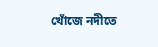খোঁজে নদীতে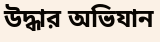উদ্ধার অভিযান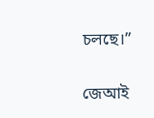চলছে।”

জেআই